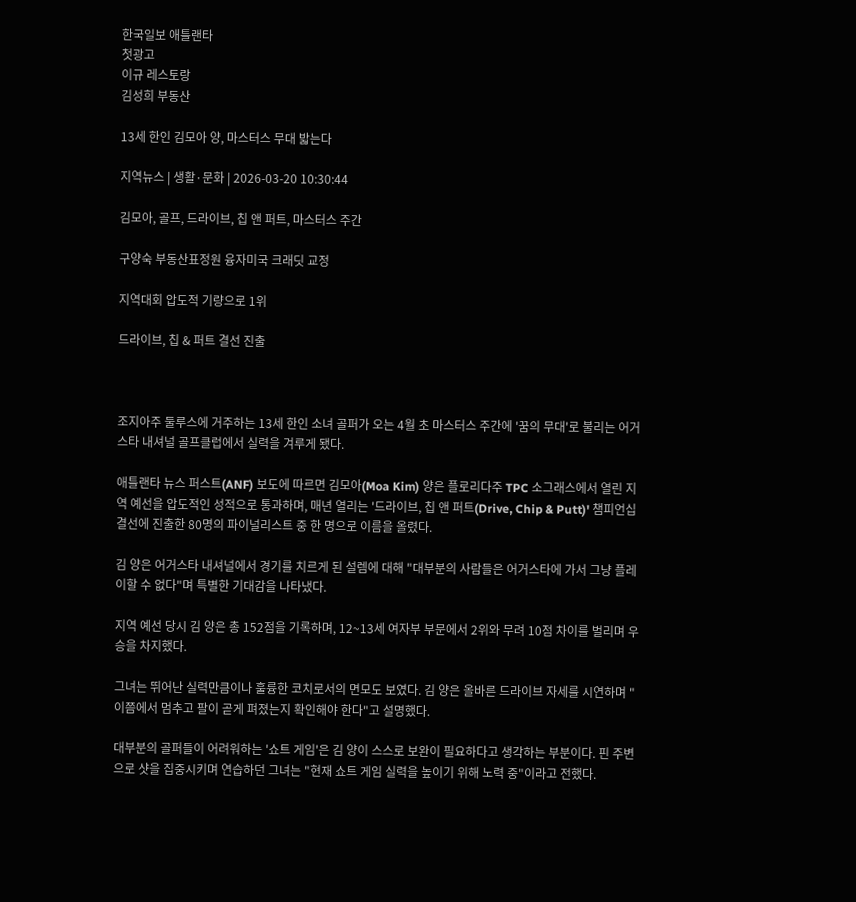한국일보 애틀랜타
첫광고
이규 레스토랑
김성희 부동산

13세 한인 김모아 양, 마스터스 무대 밟는다

지역뉴스 | 생활·문화 | 2026-03-20 10:30:44

김모아, 골프, 드라이브, 칩 앤 퍼트, 마스터스 주간

구양숙 부동산표정원 융자미국 크래딧 교정

지역대회 압도적 기량으로 1위

드라이브, 칩 & 퍼트 결선 진출



조지아주 둘루스에 거주하는 13세 한인 소녀 골퍼가 오는 4월 초 마스터스 주간에 '꿈의 무대'로 불리는 어거스타 내셔널 골프클럽에서 실력을 겨루게 됐다.

애틀랜타 뉴스 퍼스트(ANF) 보도에 따르면 김모아(Moa Kim) 양은 플로리다주 TPC 소그래스에서 열린 지역 예선을 압도적인 성적으로 통과하며, 매년 열리는 '드라이브, 칩 앤 퍼트(Drive, Chip & Putt)' 챔피언십 결선에 진출한 80명의 파이널리스트 중 한 명으로 이름을 올렸다.

김 양은 어거스타 내셔널에서 경기를 치르게 된 설렘에 대해 "대부분의 사람들은 어거스타에 가서 그냥 플레이할 수 없다"며 특별한 기대감을 나타냈다.

지역 예선 당시 김 양은 총 152점을 기록하며, 12~13세 여자부 부문에서 2위와 무려 10점 차이를 벌리며 우승을 차지했다.

그녀는 뛰어난 실력만큼이나 훌륭한 코치로서의 면모도 보였다. 김 양은 올바른 드라이브 자세를 시연하며 "이쯤에서 멈추고 팔이 곧게 펴졌는지 확인해야 한다"고 설명했다.

대부분의 골퍼들이 어려워하는 '쇼트 게임'은 김 양이 스스로 보완이 필요하다고 생각하는 부분이다. 핀 주변으로 샷을 집중시키며 연습하던 그녀는 "현재 쇼트 게임 실력을 높이기 위해 노력 중"이라고 전했다.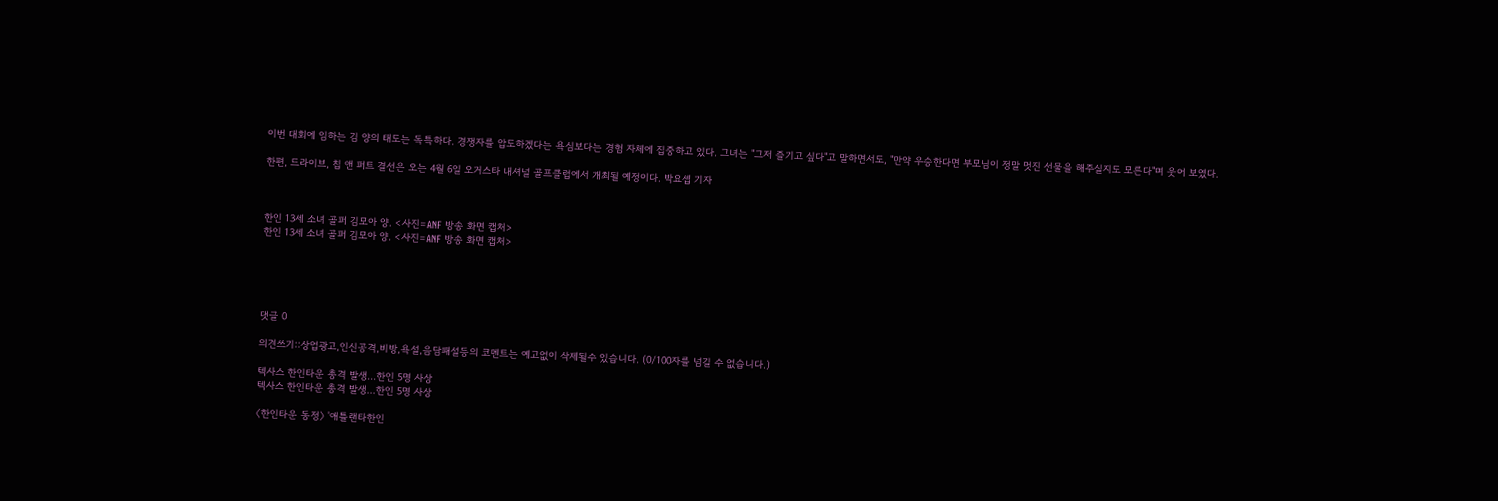이번 대회에 임하는 김 양의 태도는 독특하다. 경쟁자를 압도하겠다는 욕심보다는 경험 자체에 집중하고 있다. 그녀는 "그저 즐기고 싶다"고 말하면서도, "만약 우승한다면 부모님이 정말 멋진 선물을 해주실지도 모른다"며 웃어 보였다.

한편, 드라이브, 칩 앤 퍼트 결선은 오는 4월 6일 오거스타 내셔널 골프클럽에서 개최될 예정이다. 박요셉 기자



한인 13세 소녀 골퍼 김모아 양. <사진=ANF 방송 화면 캡처>
한인 13세 소녀 골퍼 김모아 양. <사진=ANF 방송 화면 캡처>





댓글 0

의견쓰기::상업광고,인신공격,비방,욕설,음담패설등의 코멘트는 예고없이 삭제될수 있습니다. (0/100자를 넘길 수 없습니다.)

텍사스 한인타운 총격 발생…한인 5명 사상
텍사스 한인타운 총격 발생…한인 5명 사상

〈한인타운 동정〉 '애틀랜타한인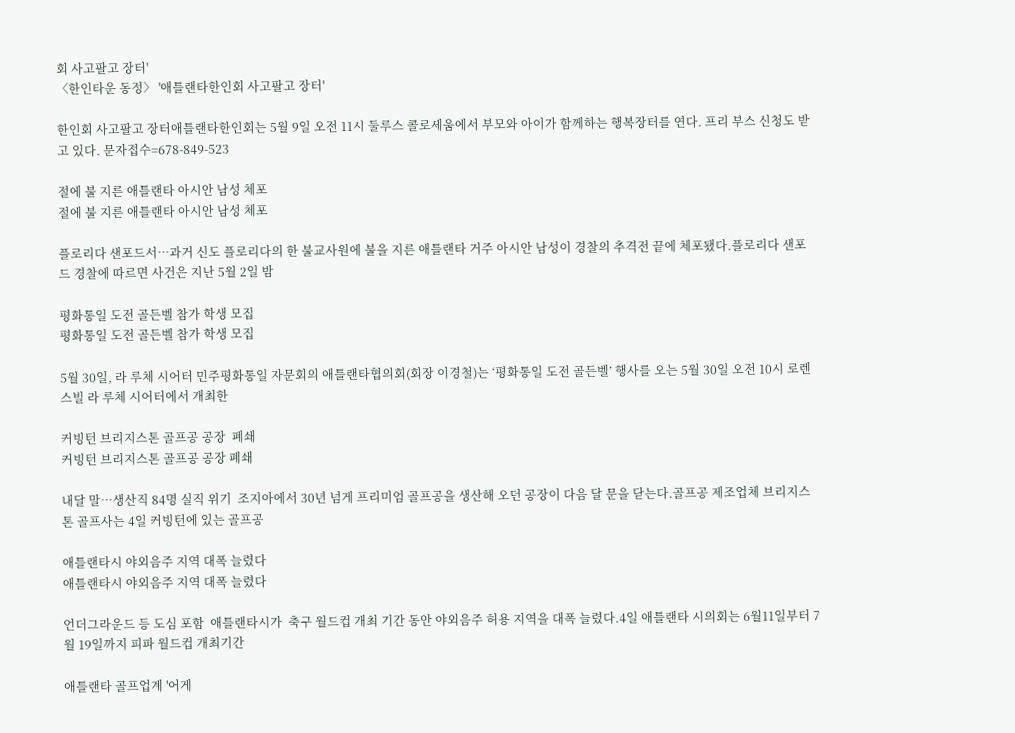회 사고팔고 장터'
〈한인타운 동정〉 '애틀랜타한인회 사고팔고 장터'

한인회 사고팔고 장터애틀랜타한인회는 5월 9일 오전 11시 둘루스 콜로세움에서 부모와 아이가 함께하는 행복장터를 연다. 프리 부스 신청도 받고 있다. 문자접수=678-849-523

절에 불 지른 애틀랜타 아시안 남성 체포
절에 불 지른 애틀랜타 아시안 남성 체포

플로리다 샌포드서…과거 신도 플로리다의 한 불교사원에 불을 지른 애틀랜타 거주 아시안 남성이 경찰의 추격전 끝에 체포됐다.플로리다 샌포드 경찰에 따르면 사건은 지난 5월 2일 밤

평화통일 도전 골든벨 참가 학생 모집
평화통일 도전 골든벨 참가 학생 모집

5월 30일, 라 루체 시어터 민주평화통일 자문회의 애틀랜타협의회(회장 이경철)는 ‘평화통일 도전 골든벨’ 행사를 오는 5월 30일 오전 10시 로렌스빌 라 루체 시어터에서 개최한

커빙턴 브리지스톤 골프공 공장  폐쇄
커빙턴 브리지스톤 골프공 공장 폐쇄

내달 말…생산직 84명 실직 위기  조지아에서 30년 넘게 프리미엄 골프공을 생산해 오던 공장이 다음 달 문을 닫는다.골프공 제조업체 브리지스톤 골프사는 4일 커빙턴에 있는 골프공

애틀랜타시 야외음주 지역 대폭 늘렸다
애틀랜타시 야외음주 지역 대폭 늘렸다

언더그라운드 등 도심 포함  애틀랜타시가  축구 월드컵 개최 기간 동안 야외음주 허용 지역을 대폭 늘렸다.4일 애틀랜타 시의회는 6월11일부터 7월 19일까지 피파 월드컵 개최기간

애틀랜타 골프업계 '어게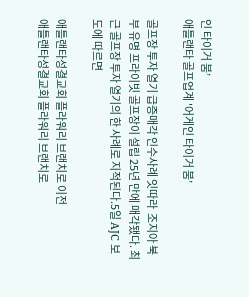인 타이거 붐’
애틀랜타 골프업계 '어게인 타이거 붐’

골프장 투자 열기 급증매각 인수사례 잇따라  조지아 북부 유명 프라이빗 골프장이 설립 25년 만에 매각됐다. 최근 골프장 투자 열기의 한 사례로 지적된다.5일 AJC 보도에 따르면

애틀랜타성결교회 플라워리 브랜치로 이전
애틀랜타성결교회 플라워리 브랜치로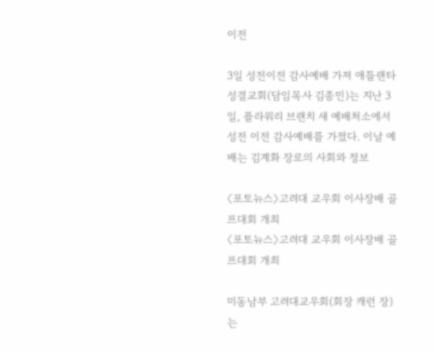이전

3일 성전이전 감사예배 가져 애틀랜타 성결교회(담임목사 김종민)는 지난 3일, 플라워리 브랜치 새 예배처소에서 성전 이전 감사예배를 가졌다. 이날 예배는 김계화 장로의 사회와 정보

〈포토뉴스〉고려대 교우회 이사장배 골프대회 개최
〈포토뉴스〉고려대 교우회 이사장배 골프대회 개최

미동남부 고려대교우회(회장 캐런 장)는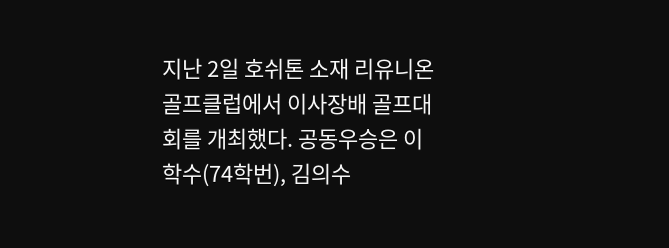지난 2일 호쉬톤 소재 리유니온 골프클럽에서 이사장배 골프대회를 개최했다. 공동우승은 이학수(74학번), 김의수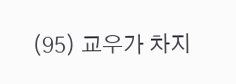(95) 교우가 차지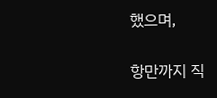했으며,

항만까지 직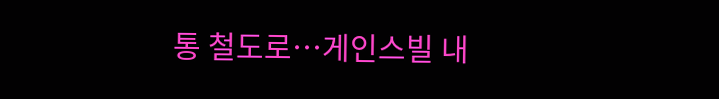통 철도로…게인스빌 내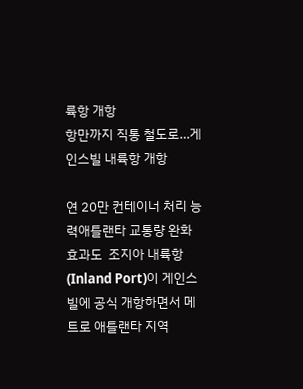륙항 개항
항만까지 직통 철도로…게인스빌 내륙항 개항

연 20만 컨테이너 처리 능력애틀랜타 교통량 완화 효과도  조지아 내륙항(Inland Port)이 게인스빌에 공식 개항하면서 메트로 애틀랜타 지역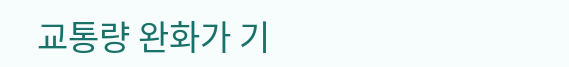교통량 완화가 기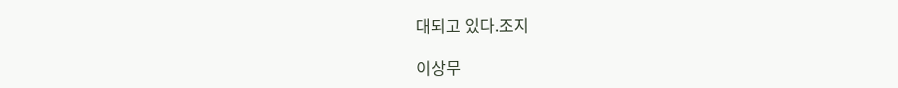대되고 있다.조지

이상무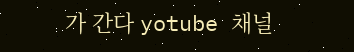가 간다 yotube 채널